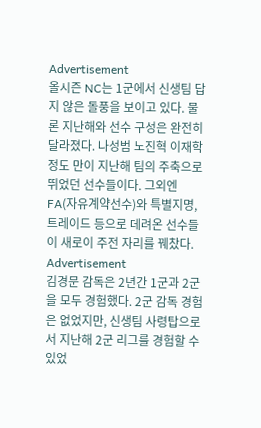Advertisement
올시즌 NC는 1군에서 신생팀 답지 않은 돌풍을 보이고 있다. 물론 지난해와 선수 구성은 완전히 달라졌다. 나성범 노진혁 이재학 정도 만이 지난해 팀의 주축으로 뛰었던 선수들이다. 그외엔 FA(자유계약선수)와 특별지명, 트레이드 등으로 데려온 선수들이 새로이 주전 자리를 꿰찼다.
Advertisement
김경문 감독은 2년간 1군과 2군을 모두 경험했다. 2군 감독 경험은 없었지만, 신생팀 사령탑으로서 지난해 2군 리그를 경험할 수 있었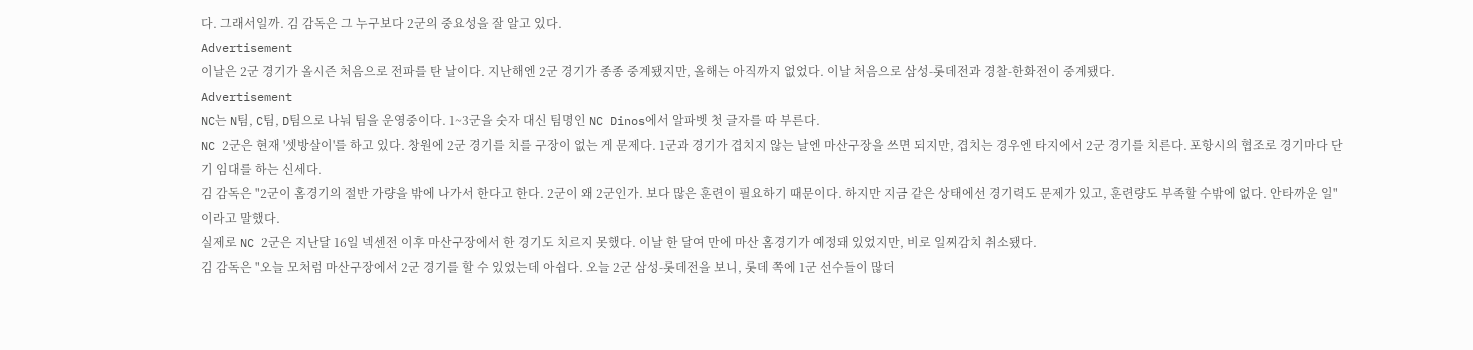다. 그래서일까. 김 감독은 그 누구보다 2군의 중요성을 잘 알고 있다.
Advertisement
이날은 2군 경기가 올시즌 처음으로 전파를 탄 날이다. 지난해엔 2군 경기가 종종 중계됐지만, 올해는 아직까지 없었다. 이날 처음으로 삼성-롯데전과 경찰-한화전이 중계됐다.
Advertisement
NC는 N팀, C팀, D팀으로 나눠 팀을 운영중이다. 1~3군을 숫자 대신 팀명인 NC Dinos에서 알파벳 첫 글자를 따 부른다.
NC 2군은 현재 '셋방살이'를 하고 있다. 창원에 2군 경기를 치를 구장이 없는 게 문제다. 1군과 경기가 겹치지 않는 날엔 마산구장을 쓰면 되지만, 겹치는 경우엔 타지에서 2군 경기를 치른다. 포항시의 협조로 경기마다 단기 임대를 하는 신세다.
김 감독은 "2군이 홈경기의 절반 가량을 밖에 나가서 한다고 한다. 2군이 왜 2군인가. 보다 많은 훈련이 필요하기 때문이다. 하지만 지금 같은 상태에선 경기력도 문제가 있고, 훈련량도 부족할 수밖에 없다. 안타까운 일"이라고 말했다.
실제로 NC 2군은 지난달 16일 넥센전 이후 마산구장에서 한 경기도 치르지 못했다. 이날 한 달여 만에 마산 홈경기가 예정돼 있었지만, 비로 일찌감치 취소됐다.
김 감독은 "오늘 모처럼 마산구장에서 2군 경기를 할 수 있었는데 아쉽다. 오늘 2군 삼성-롯데전을 보니, 롯데 쪽에 1군 선수들이 많더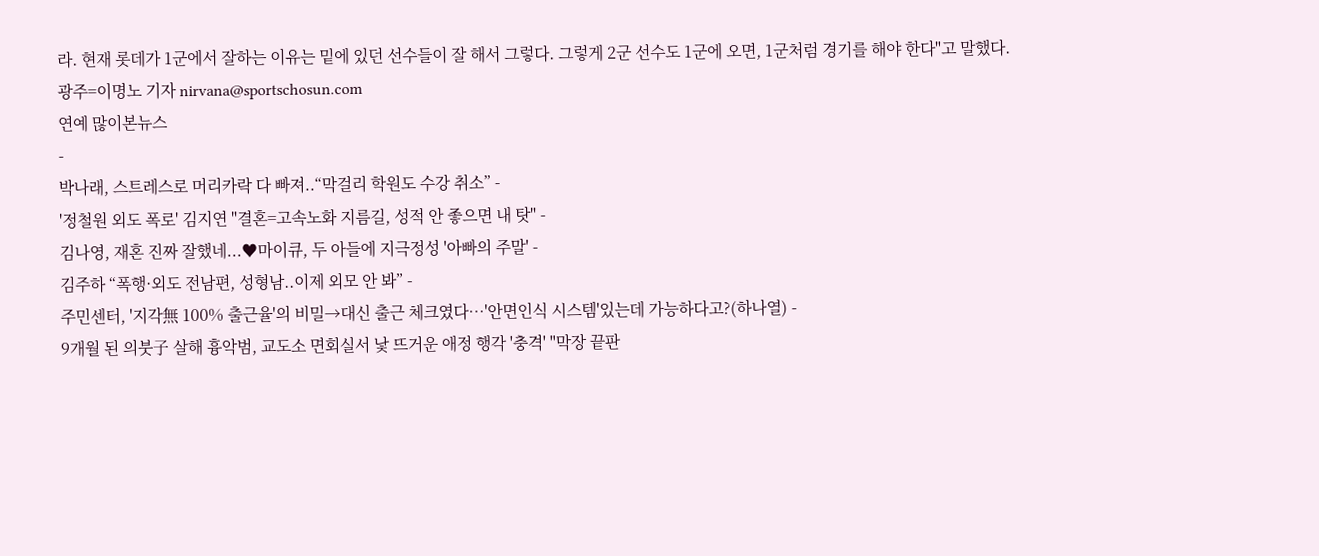라. 현재 롯데가 1군에서 잘하는 이유는 밑에 있던 선수들이 잘 해서 그렇다. 그렇게 2군 선수도 1군에 오면, 1군처럼 경기를 해야 한다"고 말했다.
광주=이명노 기자 nirvana@sportschosun.com
연예 많이본뉴스
-
박나래, 스트레스로 머리카락 다 빠져..“막걸리 학원도 수강 취소” -
'정철원 외도 폭로' 김지연 "결혼=고속노화 지름길, 성적 안 좋으면 내 탓" -
김나영, 재혼 진짜 잘했네...♥마이큐, 두 아들에 지극정성 '아빠의 주말' -
김주하 “폭행·외도 전남편, 성형남..이제 외모 안 봐” -
주민센터, '지각無 100% 출근율'의 비밀→대신 출근 체크였다…'안면인식 시스템'있는데 가능하다고?(하나열) -
9개월 된 의붓子 살해 흉악범, 교도소 면회실서 낯 뜨거운 애정 행각 '충격' "막장 끝판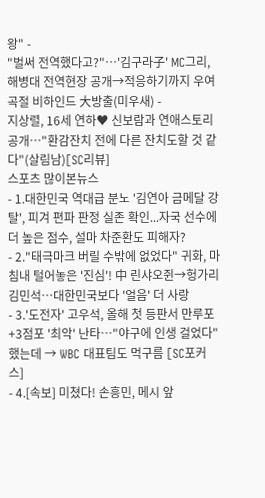왕" -
"벌써 전역했다고?"…'김구라子' MC그리, 해병대 전역현장 공개→적응하기까지 우여곡절 비하인드 大방출(미우새) -
지상렬, 16세 연하♥ 신보람과 연애스토리 공개…"환감잔치 전에 다른 잔치도할 것 같다"(살림남)[SC리뷰]
스포츠 많이본뉴스
- 1.대한민국 역대급 분노 '김연아 금메달 강탈', 피겨 편파 판정 실존 확인...자국 선수에 더 높은 점수, 설마 차준환도 피해자?
- 2."태극마크 버릴 수밖에 없었다" 귀화, 마침내 털어놓은 '진심'! 中 린샤오쥔→헝가리 김민석…대한민국보다 '얼음' 더 사랑
- 3.'도전자' 고우석, 올해 첫 등판서 만루포+3점포 '최악' 난타…"야구에 인생 걸었다" 했는데 → WBC 대표팀도 먹구름 [SC포커스]
- 4.[속보] 미쳤다! 손흥민, 메시 앞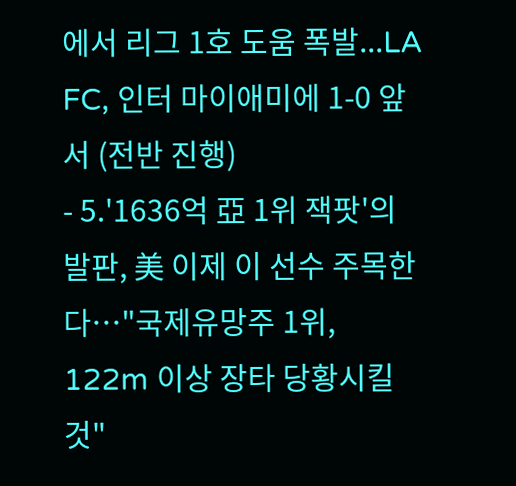에서 리그 1호 도움 폭발...LA FC, 인터 마이애미에 1-0 앞서 (전반 진행)
- 5.'1636억 亞 1위 잭팟'의 발판, 美 이제 이 선수 주목한다…"국제유망주 1위, 122m 이상 장타 당황시킬 것"